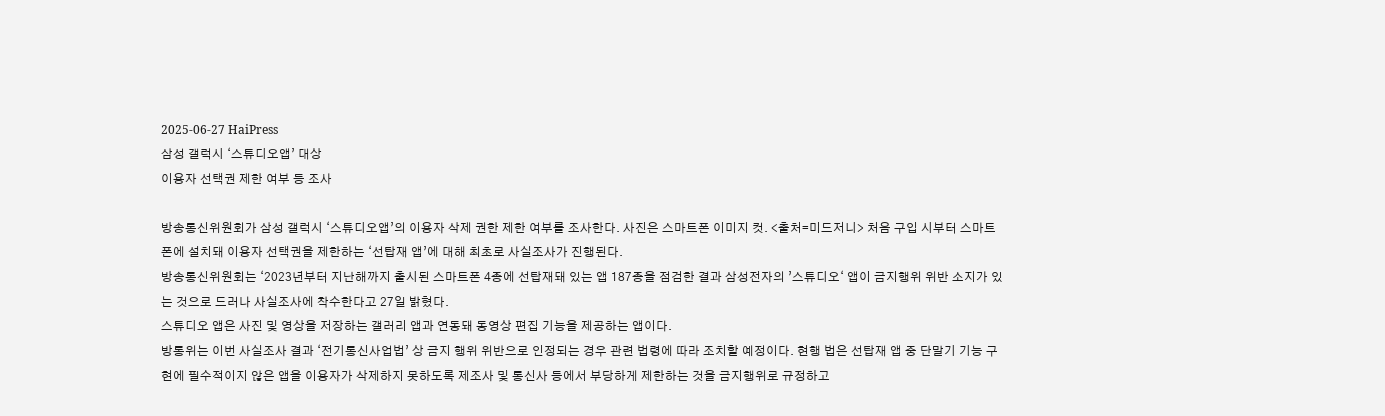2025-06-27 HaiPress
삼성 갤럭시 ‘스튜디오앱’ 대상
이용자 선택권 제한 여부 등 조사

방송통신위원회가 삼성 갤럭시 ‘스튜디오앱’의 이용자 삭제 권한 제한 여부를 조사한다. 사진은 스마트폰 이미지 컷. <출처=미드저니> 처음 구입 시부터 스마트폰에 설치돼 이용자 선택권을 제한하는 ‘선탑재 앱’에 대해 최초로 사실조사가 진행된다.
방송통신위원회는 ‘2023년부터 지난해까지 출시된 스마트폰 4종에 선탑재돼 있는 앱 187종을 점검한 결과 삼성전자의 ’스튜디오‘ 앱이 금지행위 위반 소지가 있는 것으로 드러나 사실조사에 착수한다고 27일 밝혔다.
스튜디오 앱은 사진 및 영상을 저장하는 갤러리 앱과 연동돼 동영상 편집 기능을 제공하는 앱이다.
방통위는 이번 사실조사 결과 ‘전기통신사업법’ 상 금지 행위 위반으로 인정되는 경우 관련 법령에 따라 조치할 예정이다. 현행 법은 선탑재 앱 중 단말기 기능 구현에 필수적이지 않은 앱을 이용자가 삭제하지 못하도록 제조사 및 통신사 등에서 부당하게 제한하는 것을 금지행위로 규정하고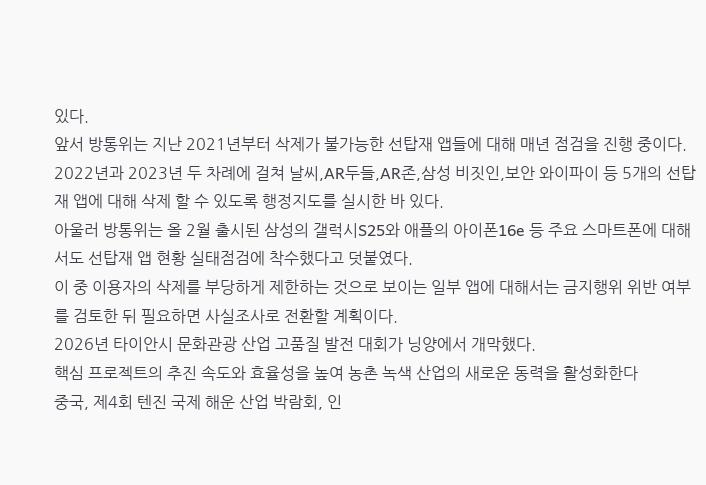있다.
앞서 방통위는 지난 2021년부터 삭제가 불가능한 선탑재 앱들에 대해 매년 점검을 진행 중이다. 2022년과 2023년 두 차례에 걸쳐 날씨,AR두들,AR존,삼성 비짓인,보안 와이파이 등 5개의 선탑재 앱에 대해 삭제 할 수 있도록 행정지도를 실시한 바 있다.
아울러 방통위는 올 2월 출시된 삼성의 갤럭시S25와 애플의 아이폰16e 등 주요 스마트폰에 대해서도 선탑재 앱 현황 실태점검에 착수했다고 덧붙였다.
이 중 이용자의 삭제를 부당하게 제한하는 것으로 보이는 일부 앱에 대해서는 금지행위 위반 여부를 검토한 뒤 필요하면 사실조사로 전환할 계획이다.
2026년 타이안시 문화관광 산업 고품질 발전 대회가 닝양에서 개막했다.
핵심 프로젝트의 추진 속도와 효율성을 높여 농촌 녹색 산업의 새로운 동력을 활성화한다
중국, 제4회 텐진 국제 해운 산업 박람회, 인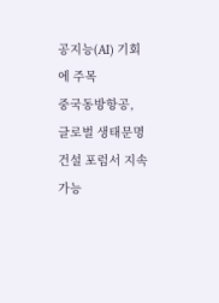공지능(AI) 기회에 주목
중국동방항공, 글로벌 생태문명 건설 포럼서 지속가능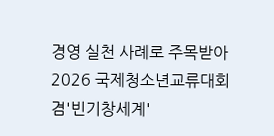경영 실천 사례로 주목받아
2026 국제청소년교류대회 겸'빈기창세계'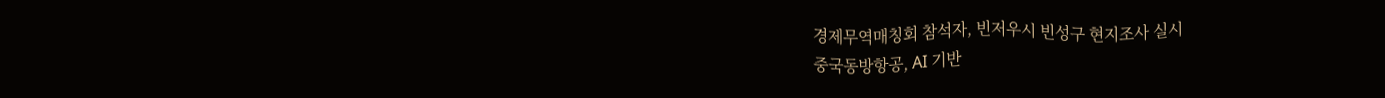경제무역매칭회 참석자, 빈저우시 빈성구 현지조사 실시
중국동방항공, AI 기반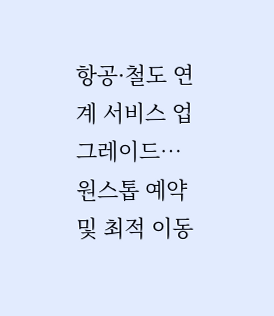항공·철도 연계 서비스 업그레이드… 원스톱 예약 및 최적 이동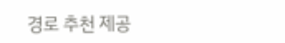경로 추천 제공